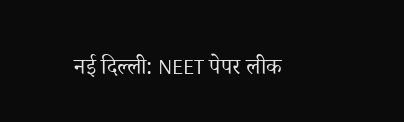नई दिल्ली: NEET पेपर लीक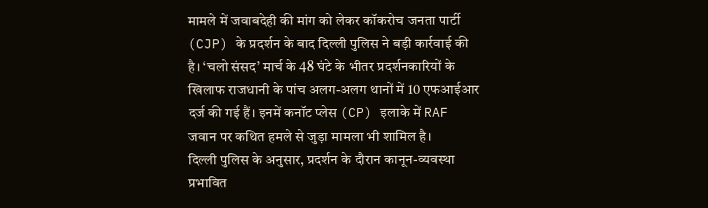मामले में जवाबदेही की मांग को लेकर कॉकरोच जनता पार्टी (CJP) के प्रदर्शन के बाद दिल्ली पुलिस ने बड़ी कार्रवाई की है। ‘चलो संसद’ मार्च के 48 घंटे के भीतर प्रदर्शनकारियों के खिलाफ राजधानी के पांच अलग-अलग थानों में 10 एफआईआर दर्ज की गई हैं। इनमें कनॉट प्लेस (CP) इलाके में RAF जवान पर कथित हमले से जुड़ा मामला भी शामिल है।
दिल्ली पुलिस के अनुसार, प्रदर्शन के दौरान कानून-व्यवस्था प्रभावित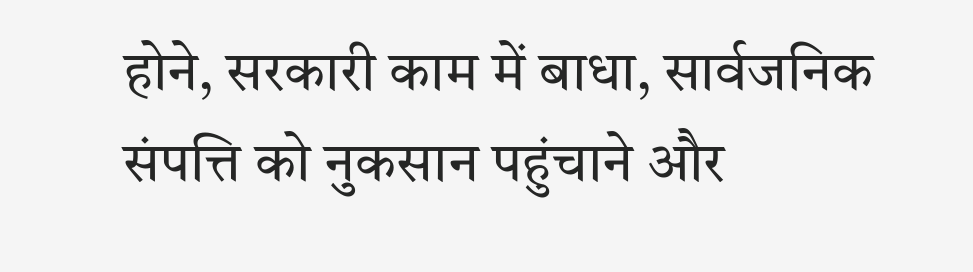होने, सरकारी काम में बाधा, सार्वजनिक संपत्ति को नुकसान पहुंचाने और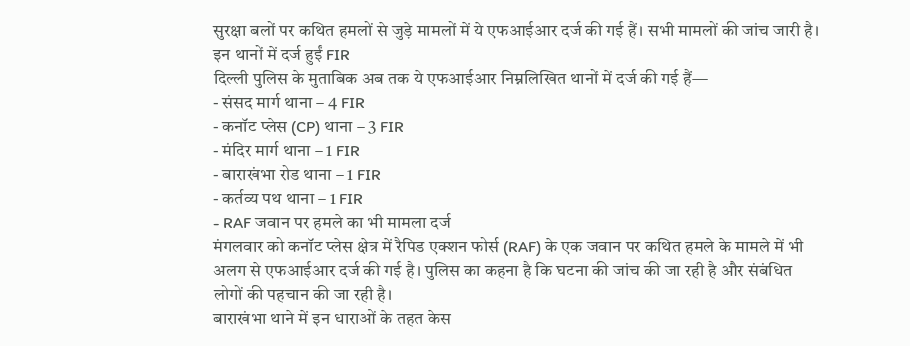सुरक्षा बलों पर कथित हमलों से जुड़े मामलों में ये एफआईआर दर्ज की गई हैं। सभी मामलों की जांच जारी है।
इन थानों में दर्ज हुईं FIR
दिल्ली पुलिस के मुताबिक अब तक ये एफआईआर निम्नलिखित थानों में दर्ज की गई हैं—
- संसद मार्ग थाना – 4 FIR
- कनॉट प्लेस (CP) थाना – 3 FIR
- मंदिर मार्ग थाना – 1 FIR
- बाराखंभा रोड थाना – 1 FIR
- कर्तव्य पथ थाना – 1 FIR
- RAF जवान पर हमले का भी मामला दर्ज
मंगलवार को कनॉट प्लेस क्षेत्र में रैपिड एक्शन फोर्स (RAF) के एक जवान पर कथित हमले के मामले में भी अलग से एफआईआर दर्ज की गई है। पुलिस का कहना है कि घटना की जांच की जा रही है और संबंधित लोगों की पहचान की जा रही है।
बाराखंभा थाने में इन धाराओं के तहत केस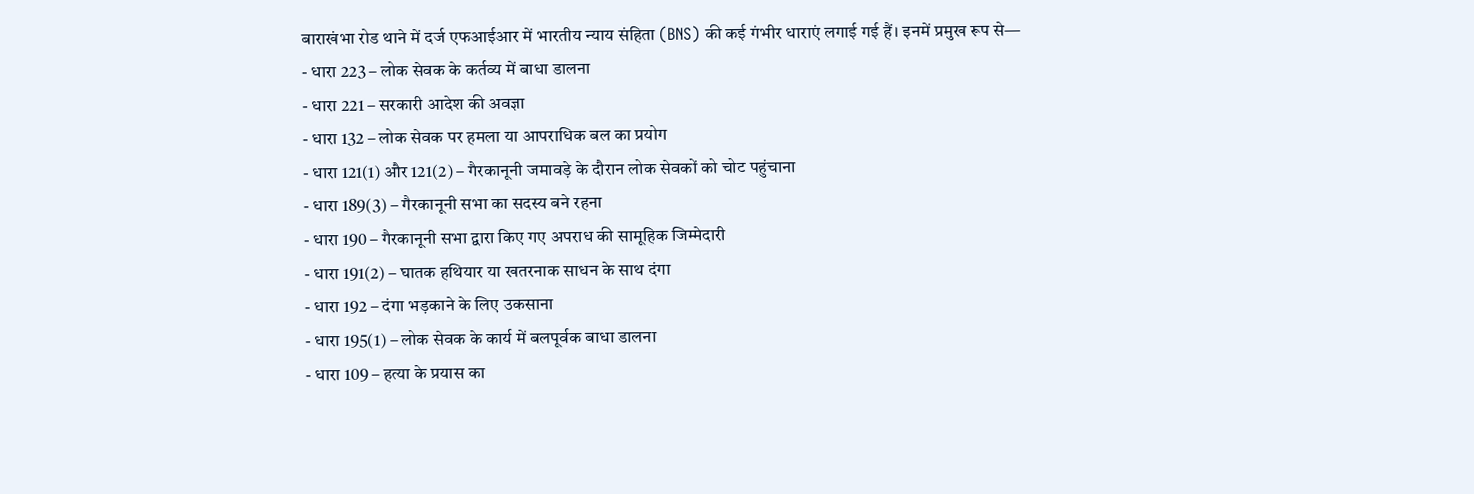बाराखंभा रोड थाने में दर्ज एफआईआर में भारतीय न्याय संहिता (BNS) की कई गंभीर धाराएं लगाई गई हैं। इनमें प्रमुख रूप से—
- धारा 223 – लोक सेवक के कर्तव्य में बाधा डालना
- धारा 221 – सरकारी आदेश की अवज्ञा
- धारा 132 – लोक सेवक पर हमला या आपराधिक बल का प्रयोग
- धारा 121(1) और 121(2) – गैरकानूनी जमावड़े के दौरान लोक सेवकों को चोट पहुंचाना
- धारा 189(3) – गैरकानूनी सभा का सदस्य बने रहना
- धारा 190 – गैरकानूनी सभा द्वारा किए गए अपराध की सामूहिक जिम्मेदारी
- धारा 191(2) – घातक हथियार या खतरनाक साधन के साथ दंगा
- धारा 192 – दंगा भड़काने के लिए उकसाना
- धारा 195(1) – लोक सेवक के कार्य में बलपूर्वक बाधा डालना
- धारा 109 – हत्या के प्रयास का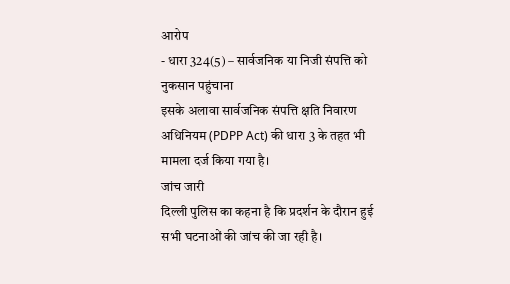आरोप
- धारा 324(5) – सार्वजनिक या निजी संपत्ति को नुकसान पहुंचाना
इसके अलावा सार्वजनिक संपत्ति क्षति निवारण अधिनियम (PDPP Act) की धारा 3 के तहत भी मामला दर्ज किया गया है।
जांच जारी
दिल्ली पुलिस का कहना है कि प्रदर्शन के दौरान हुई सभी घटनाओं की जांच की जा रही है।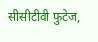सीसीटीवी फुटेज,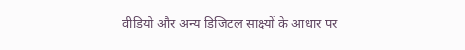वीडियो और अन्य डिजिटल साक्ष्यों के आधार पर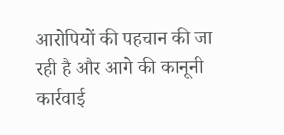आरोपियों की पहचान की जा रही है और आगे की कानूनी कार्रवाई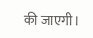की जाएगी।